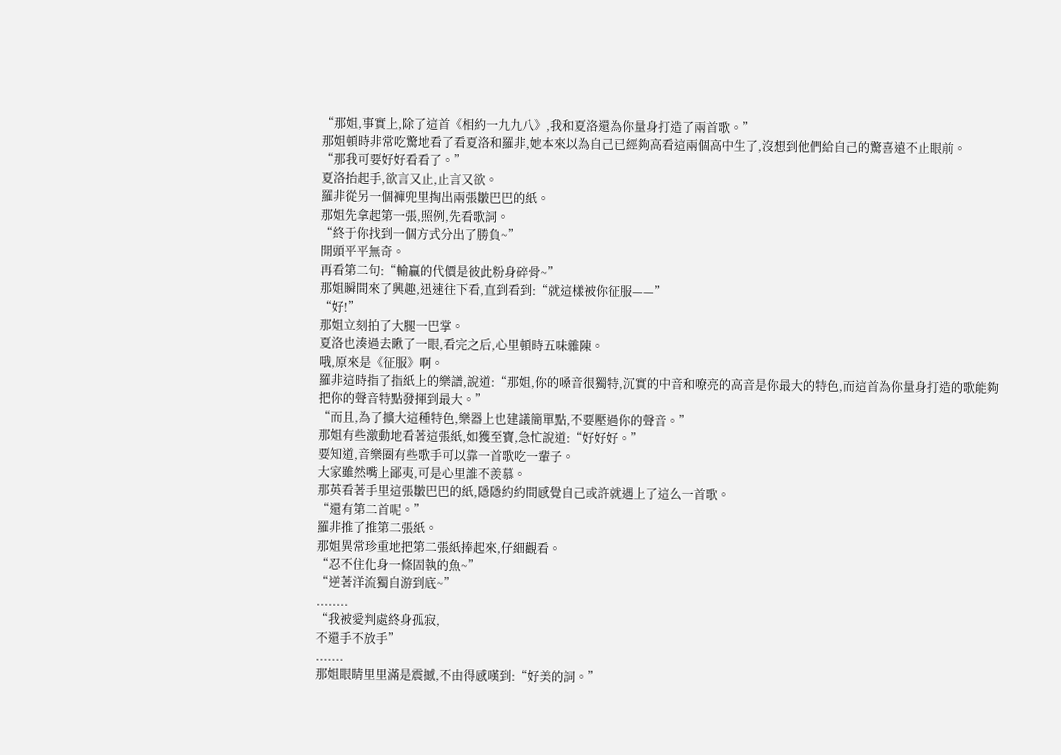“那姐,事實上,除了這首《相約一九九八》,我和夏洛還為你量身打造了兩首歌。”
那姐頓時非常吃驚地看了看夏洛和羅非,她本來以為自己已經夠高看這兩個高中生了,沒想到他們給自己的驚喜遠不止眼前。
“那我可要好好看看了。”
夏洛抬起手,欲言又止,止言又欲。
羅非從另一個褲兜里掏出兩張皺巴巴的紙。
那姐先拿起第一張,照例,先看歌詞。
“終于你找到一個方式分出了勝負~”
開頭平平無奇。
再看第二句:“輸贏的代價是彼此粉身碎骨~”
那姐瞬間來了興趣,迅速往下看,直到看到:“就這樣被你征服——”
“好!”
那姐立刻拍了大腿一巴掌。
夏洛也湊過去瞅了一眼,看完之后,心里頓時五味雜陳。
哦,原來是《征服》啊。
羅非這時指了指紙上的樂譜,說道:“那姐,你的嗓音很獨特,沉實的中音和嘹亮的高音是你最大的特色,而這首為你量身打造的歌能夠把你的聲音特點發揮到最大。”
“而且,為了擴大這種特色,樂器上也建議簡單點,不要壓過你的聲音。”
那姐有些激動地看著這張紙,如獲至寶,急忙說道:“好好好。”
要知道,音樂圈有些歌手可以靠一首歌吃一輩子。
大家雖然嘴上鄙夷,可是心里誰不羨慕。
那英看著手里這張皺巴巴的紙,隱隱約約間感覺自己或許就遇上了這么一首歌。
“還有第二首呢。”
羅非推了推第二張紙。
那姐異常珍重地把第二張紙捧起來,仔細觀看。
“忍不住化身一條固執的魚~”
“逆著洋流獨自游到底~”
........
“我被愛判處終身孤寂,
不還手不放手”
.......
那姐眼睛里里滿是震撼,不由得感嘆到:“好美的詞。”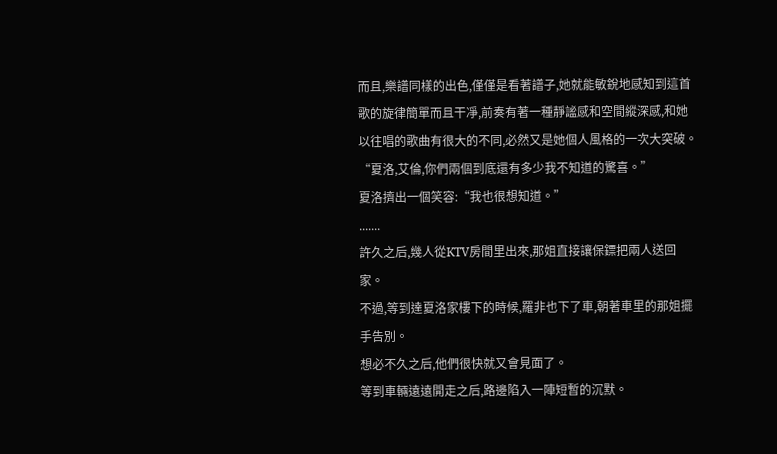而且,樂譜同樣的出色,僅僅是看著譜子,她就能敏銳地感知到這首歌的旋律簡單而且干凈,前奏有著一種靜謐感和空間縱深感,和她以往唱的歌曲有很大的不同,必然又是她個人風格的一次大突破。
“夏洛,艾倫,你們兩個到底還有多少我不知道的驚喜。”
夏洛擠出一個笑容:“我也很想知道。”
.......
許久之后,幾人從KTV房間里出來,那姐直接讓保鏢把兩人送回家。
不過,等到達夏洛家樓下的時候,羅非也下了車,朝著車里的那姐擺手告別。
想必不久之后,他們很快就又會見面了。
等到車輛遠遠開走之后,路邊陷入一陣短暫的沉默。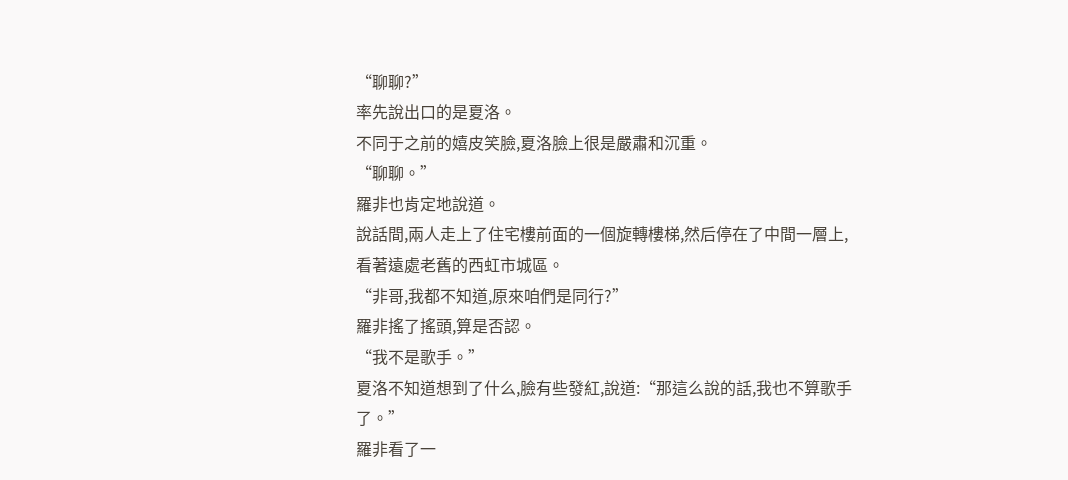“聊聊?”
率先說出口的是夏洛。
不同于之前的嬉皮笑臉,夏洛臉上很是嚴肅和沉重。
“聊聊。”
羅非也肯定地說道。
說話間,兩人走上了住宅樓前面的一個旋轉樓梯,然后停在了中間一層上,看著遠處老舊的西虹市城區。
“非哥,我都不知道,原來咱們是同行?”
羅非搖了搖頭,算是否認。
“我不是歌手。”
夏洛不知道想到了什么,臉有些發紅,說道:“那這么說的話,我也不算歌手了。”
羅非看了一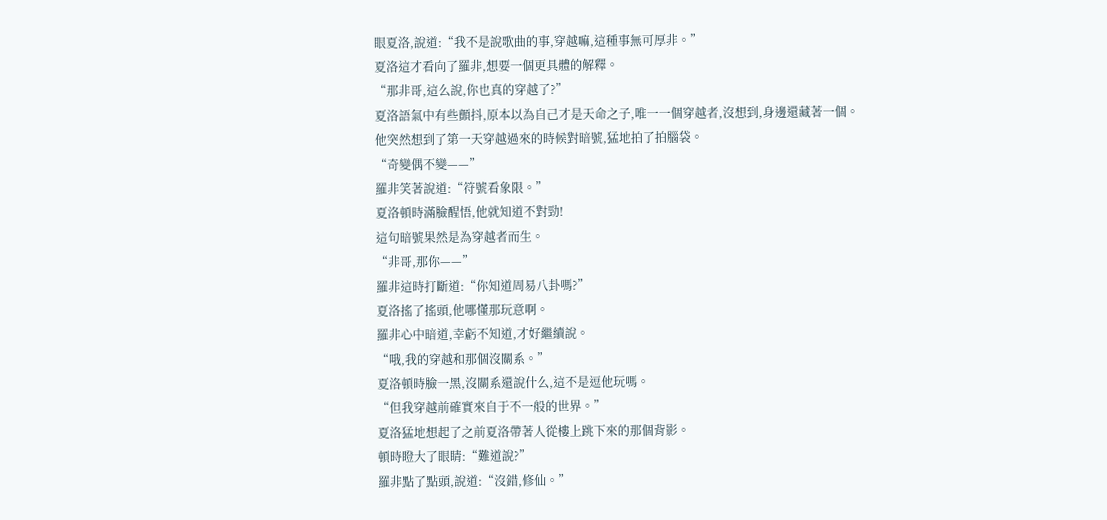眼夏洛,說道:“我不是說歌曲的事,穿越嘛,這種事無可厚非。”
夏洛這才看向了羅非,想要一個更具體的解釋。
“那非哥,這么說,你也真的穿越了?”
夏洛語氣中有些顫抖,原本以為自己才是天命之子,唯一一個穿越者,沒想到,身邊還藏著一個。
他突然想到了第一天穿越過來的時候對暗號,猛地拍了拍腦袋。
“奇變偶不變——”
羅非笑著說道:“符號看象限。”
夏洛頓時滿臉醒悟,他就知道不對勁!
這句暗號果然是為穿越者而生。
“非哥,那你——”
羅非這時打斷道:“你知道周易八卦嗎?”
夏洛搖了搖頭,他哪懂那玩意啊。
羅非心中暗道,幸虧不知道,才好繼續說。
“哦,我的穿越和那個沒關系。”
夏洛頓時臉一黑,沒關系還說什么,這不是逗他玩嗎。
“但我穿越前確實來自于不一般的世界。”
夏洛猛地想起了之前夏洛帶著人從樓上跳下來的那個背影。
頓時瞪大了眼睛:“難道說?”
羅非點了點頭,說道:“沒錯,修仙。”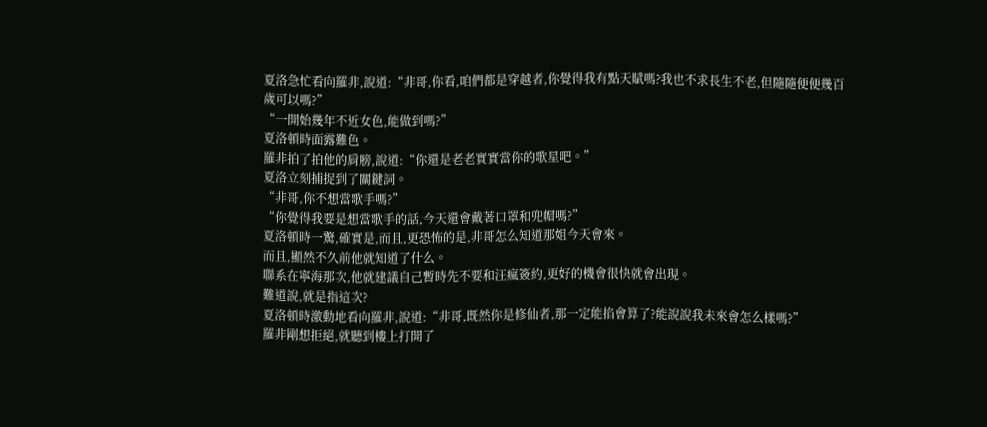夏洛急忙看向羅非,說道:“非哥,你看,咱們都是穿越者,你覺得我有點天賦嗎?我也不求長生不老,但隨隨便便幾百歲可以嗎?”
“一開始幾年不近女色,能做到嗎?”
夏洛頓時面露難色。
羅非拍了拍他的肩膀,說道:“你還是老老實實當你的歌星吧。”
夏洛立刻捕捉到了關鍵詞。
“非哥,你不想當歌手嗎?”
“你覺得我要是想當歌手的話,今天還會戴著口罩和兜帽嗎?”
夏洛頓時一驚,確實是,而且,更恐怖的是,非哥怎么知道那姐今天會來。
而且,顯然不久前他就知道了什么。
聯系在寧海那次,他就建議自己暫時先不要和汪瘋簽約,更好的機會很快就會出現。
難道說,就是指這次?
夏洛頓時激動地看向羅非,說道:“非哥,既然你是修仙者,那一定能掐會算了?能說說我未來會怎么樣嗎?”
羅非剛想拒絕,就聽到樓上打開了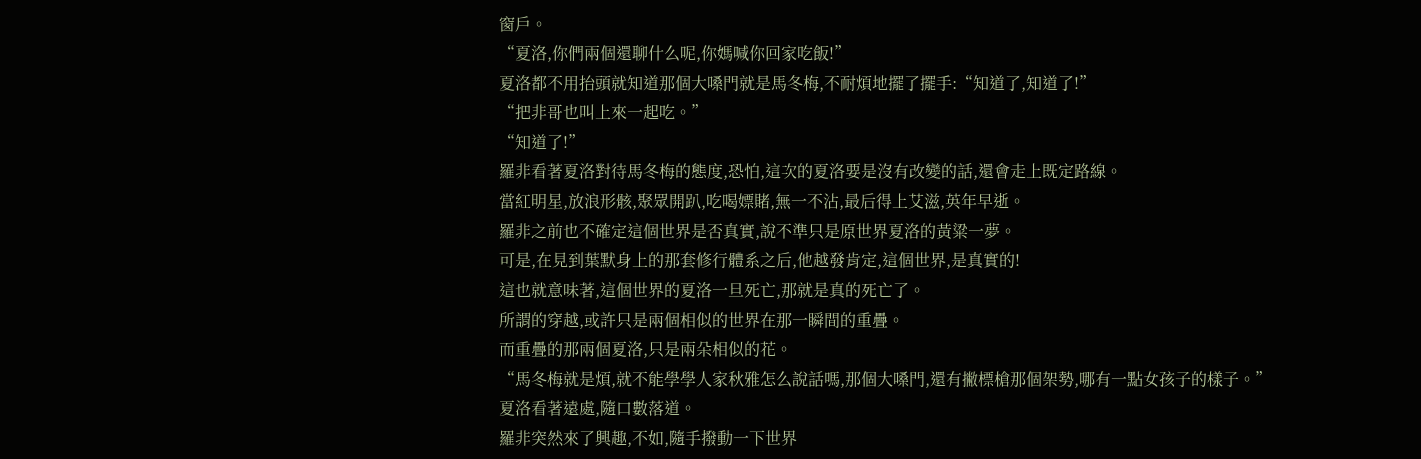窗戶。
“夏洛,你們兩個還聊什么呢,你媽喊你回家吃飯!”
夏洛都不用抬頭就知道那個大嗓門就是馬冬梅,不耐煩地擺了擺手:“知道了,知道了!”
“把非哥也叫上來一起吃。”
“知道了!”
羅非看著夏洛對待馬冬梅的態度,恐怕,這次的夏洛要是沒有改變的話,還會走上既定路線。
當紅明星,放浪形骸,聚眾開趴,吃喝嫖賭,無一不沾,最后得上艾滋,英年早逝。
羅非之前也不確定這個世界是否真實,說不準只是原世界夏洛的黃粱一夢。
可是,在見到葉默身上的那套修行體系之后,他越發肯定,這個世界,是真實的!
這也就意味著,這個世界的夏洛一旦死亡,那就是真的死亡了。
所謂的穿越,或許只是兩個相似的世界在那一瞬間的重疊。
而重疊的那兩個夏洛,只是兩朵相似的花。
“馬冬梅就是煩,就不能學學人家秋雅怎么說話嗎,那個大嗓門,還有撇標槍那個架勢,哪有一點女孩子的樣子。”
夏洛看著遠處,隨口數落道。
羅非突然來了興趣,不如,隨手撥動一下世界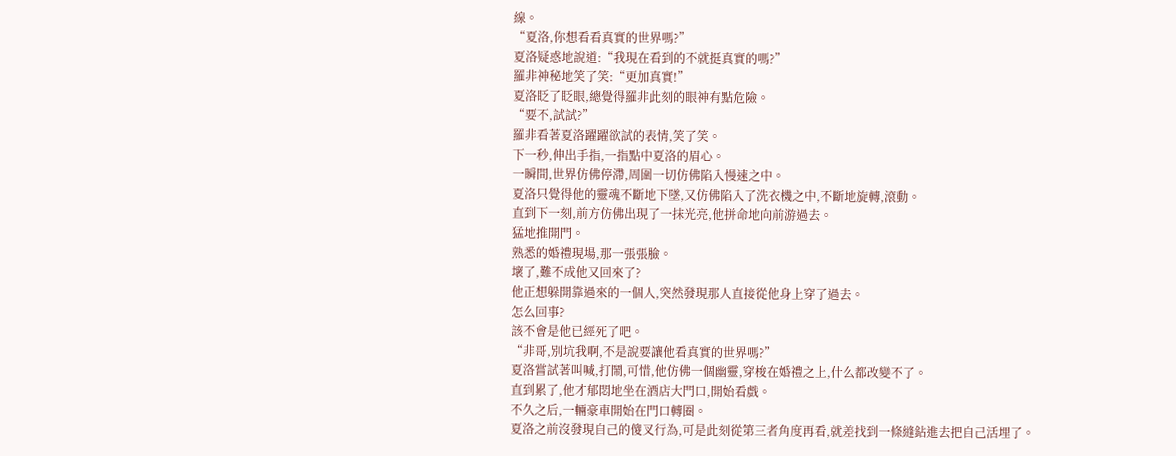線。
“夏洛,你想看看真實的世界嗎?”
夏洛疑惑地說道:“我現在看到的不就挺真實的嗎?”
羅非神秘地笑了笑:“更加真實!”
夏洛眨了眨眼,總覺得羅非此刻的眼神有點危險。
“要不,試試?”
羅非看著夏洛躍躍欲試的表情,笑了笑。
下一秒,伸出手指,一指點中夏洛的眉心。
一瞬間,世界仿佛停滯,周圍一切仿佛陷入慢速之中。
夏洛只覺得他的靈魂不斷地下墜,又仿佛陷入了洗衣機之中,不斷地旋轉,滾動。
直到下一刻,前方仿佛出現了一抹光亮,他拼命地向前游過去。
猛地推開門。
熟悉的婚禮現場,那一張張臉。
壞了,難不成他又回來了?
他正想躲開靠過來的一個人,突然發現那人直接從他身上穿了過去。
怎么回事?
該不會是他已經死了吧。
“非哥,別坑我啊,不是說要讓他看真實的世界嗎?”
夏洛嘗試著叫喊,打鬧,可惜,他仿佛一個幽靈,穿梭在婚禮之上,什么都改變不了。
直到累了,他才郁悶地坐在酒店大門口,開始看戲。
不久之后,一輛豪車開始在門口轉圈。
夏洛之前沒發現自己的傻叉行為,可是此刻從第三者角度再看,就差找到一條縫鉆進去把自己活埋了。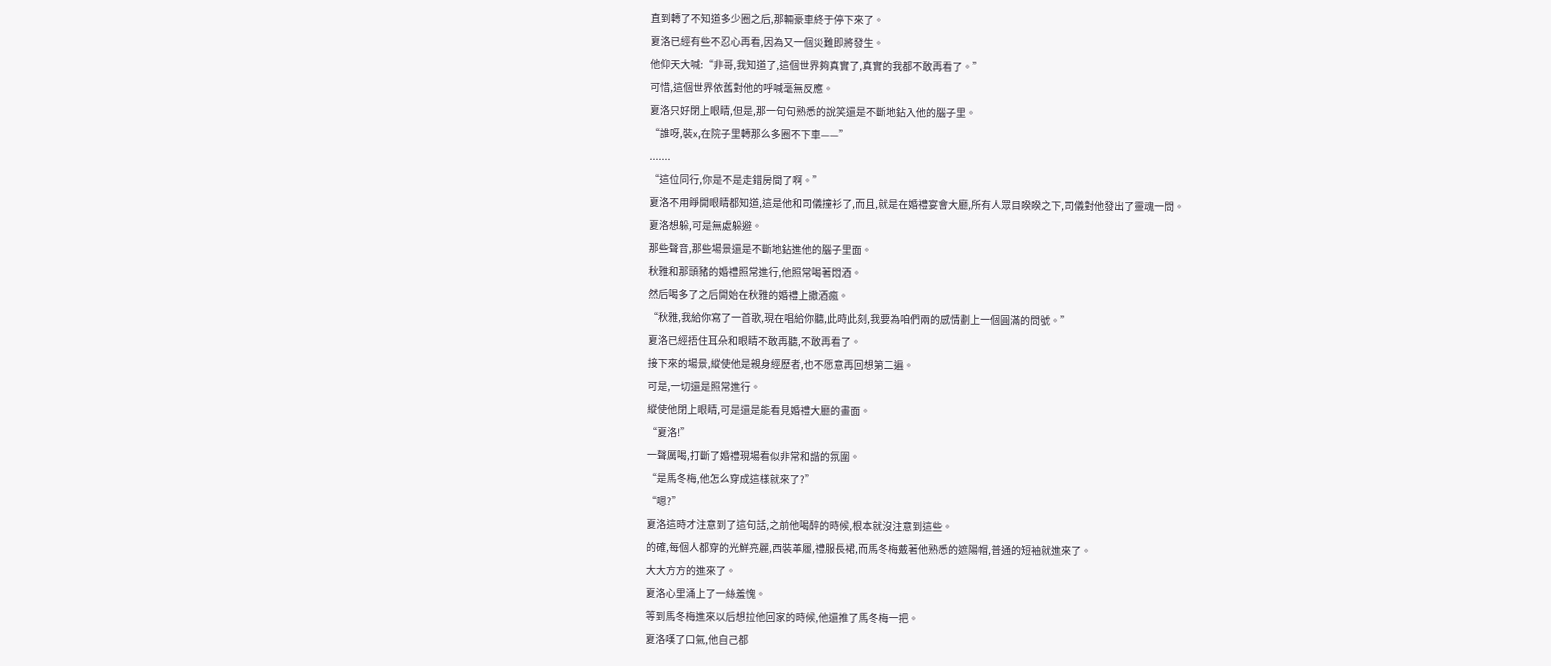直到轉了不知道多少圈之后,那輛豪車終于停下來了。
夏洛已經有些不忍心再看,因為又一個災難即將發生。
他仰天大喊:“非哥,我知道了,這個世界夠真實了,真實的我都不敢再看了。”
可惜,這個世界依舊對他的呼喊毫無反應。
夏洛只好閉上眼睛,但是,那一句句熟悉的說笑還是不斷地鉆入他的腦子里。
“誰呀,裝x,在院子里轉那么多圈不下車——”
.......
“這位同行,你是不是走錯房間了啊。”
夏洛不用睜開眼睛都知道,這是他和司儀撞衫了,而且,就是在婚禮宴會大廳,所有人眾目睽睽之下,司儀對他發出了靈魂一問。
夏洛想躲,可是無處躲避。
那些聲音,那些場景還是不斷地鉆進他的腦子里面。
秋雅和那頭豬的婚禮照常進行,他照常喝著悶酒。
然后喝多了之后開始在秋雅的婚禮上撒酒瘋。
“秋雅,我給你寫了一首歌,現在唱給你聽,此時此刻,我要為咱們兩的感情劃上一個圓滿的問號。”
夏洛已經捂住耳朵和眼睛不敢再聽,不敢再看了。
接下來的場景,縱使他是親身經歷者,也不愿意再回想第二遍。
可是,一切還是照常進行。
縱使他閉上眼睛,可是還是能看見婚禮大廳的畫面。
“夏洛!”
一聲厲喝,打斷了婚禮現場看似非常和諧的氛圍。
“是馬冬梅,他怎么穿成這樣就來了?”
“嗯?”
夏洛這時才注意到了這句話,之前他喝醉的時候,根本就沒注意到這些。
的確,每個人都穿的光鮮亮麗,西裝革履,禮服長裙,而馬冬梅戴著他熟悉的遮陽帽,普通的短袖就進來了。
大大方方的進來了。
夏洛心里涌上了一絲羞愧。
等到馬冬梅進來以后想拉他回家的時候,他還推了馬冬梅一把。
夏洛嘆了口氣,他自己都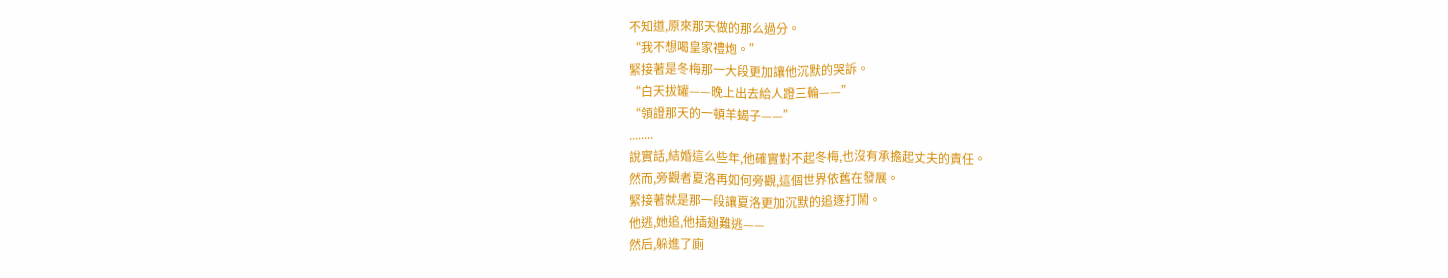不知道,原來那天做的那么過分。
“我不想喝皇家禮炮。”
緊接著是冬梅那一大段更加讓他沉默的哭訴。
“白天拔罐——晚上出去給人蹬三輪——”
“領證那天的一頓羊蝎子——”
........
說實話,結婚這么些年,他確實對不起冬梅,也沒有承擔起丈夫的責任。
然而,旁觀者夏洛再如何旁觀,這個世界依舊在發展。
緊接著就是那一段讓夏洛更加沉默的追逐打鬧。
他逃,她追,他插翅難逃——
然后,躲進了廁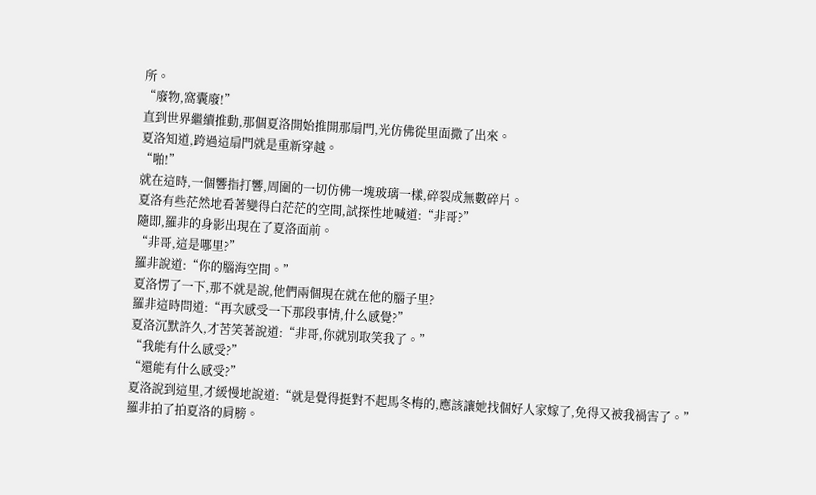所。
“廢物,窩囊廢!”
直到世界繼續推動,那個夏洛開始推開那扇門,光仿佛從里面撒了出來。
夏洛知道,跨過這扇門就是重新穿越。
“啪!”
就在這時,一個響指打響,周圍的一切仿佛一塊玻璃一樣,碎裂成無數碎片。
夏洛有些茫然地看著變得白茫茫的空間,試探性地喊道:“非哥?”
隨即,羅非的身影出現在了夏洛面前。
“非哥,這是哪里?”
羅非說道:“你的腦海空間。”
夏洛愣了一下,那不就是說,他們兩個現在就在他的腦子里?
羅非這時問道:“再次感受一下那段事情,什么感覺?”
夏洛沉默許久,才苦笑著說道:“非哥,你就別取笑我了。”
“我能有什么感受?”
“還能有什么感受?”
夏洛說到這里,才緩慢地說道:“就是覺得挺對不起馬冬梅的,應該讓她找個好人家嫁了,免得又被我禍害了。”
羅非拍了拍夏洛的肩膀。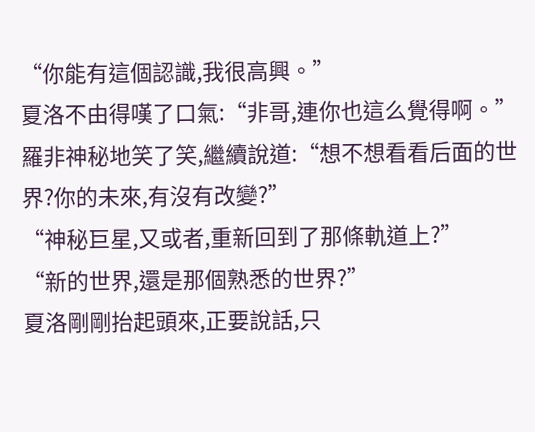“你能有這個認識,我很高興。”
夏洛不由得嘆了口氣:“非哥,連你也這么覺得啊。”
羅非神秘地笑了笑,繼續說道:“想不想看看后面的世界?你的未來,有沒有改變?”
“神秘巨星,又或者,重新回到了那條軌道上?”
“新的世界,還是那個熟悉的世界?”
夏洛剛剛抬起頭來,正要說話,只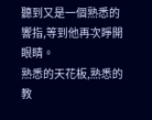聽到又是一個熟悉的響指,等到他再次睜開眼睛。
熟悉的天花板,熟悉的教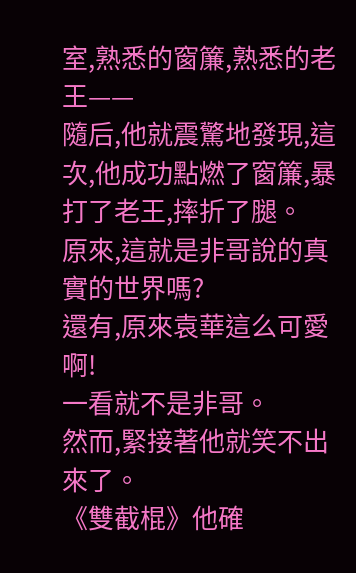室,熟悉的窗簾,熟悉的老王——
隨后,他就震驚地發現,這次,他成功點燃了窗簾,暴打了老王,摔折了腿。
原來,這就是非哥說的真實的世界嗎?
還有,原來袁華這么可愛啊!
一看就不是非哥。
然而,緊接著他就笑不出來了。
《雙截棍》他確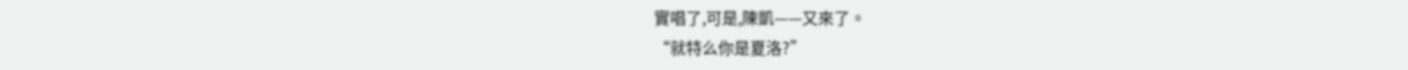實唱了,可是,陳凱——又來了。
“就特么你是夏洛?”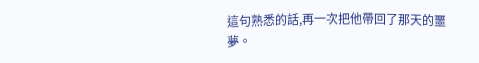這句熟悉的話,再一次把他帶回了那天的噩夢。